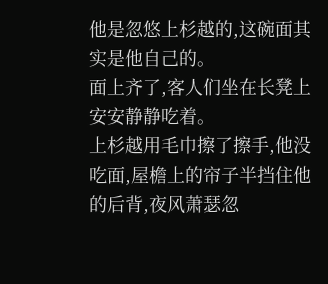他是忽悠上杉越的,这碗面其实是他自己的。
面上齐了,客人们坐在长凳上安安静静吃着。
上杉越用毛巾擦了擦手,他没吃面,屋檐上的帘子半挡住他的后背,夜风萧瑟忽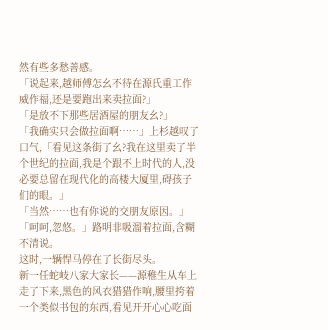然有些多愁善感。
「说起来,越师傅怎幺不待在源氏重工作威作福,还是要跑出来卖拉面?」
「是放不下那些居酒屋的朋友幺?」
「我确实只会做拉面啊……」上杉越叹了口气,「看见这条街了幺?我在这里卖了半个世纪的拉面,我是个跟不上时代的人,没必要总留在现代化的高楼大厦里,碍孩子们的眼。」
「当然……也有你说的交朋友原因。」
「呵呵,忽悠。」路明非吸溜着拉面,含糊不清说。
这时,一辆悍马停在了长街尽头。
新一任蛇岐八家大家长——源稚生从车上走了下来,黑色的风衣猎猎作响,腰里挎着一个类似书包的东西,看见开开心心吃面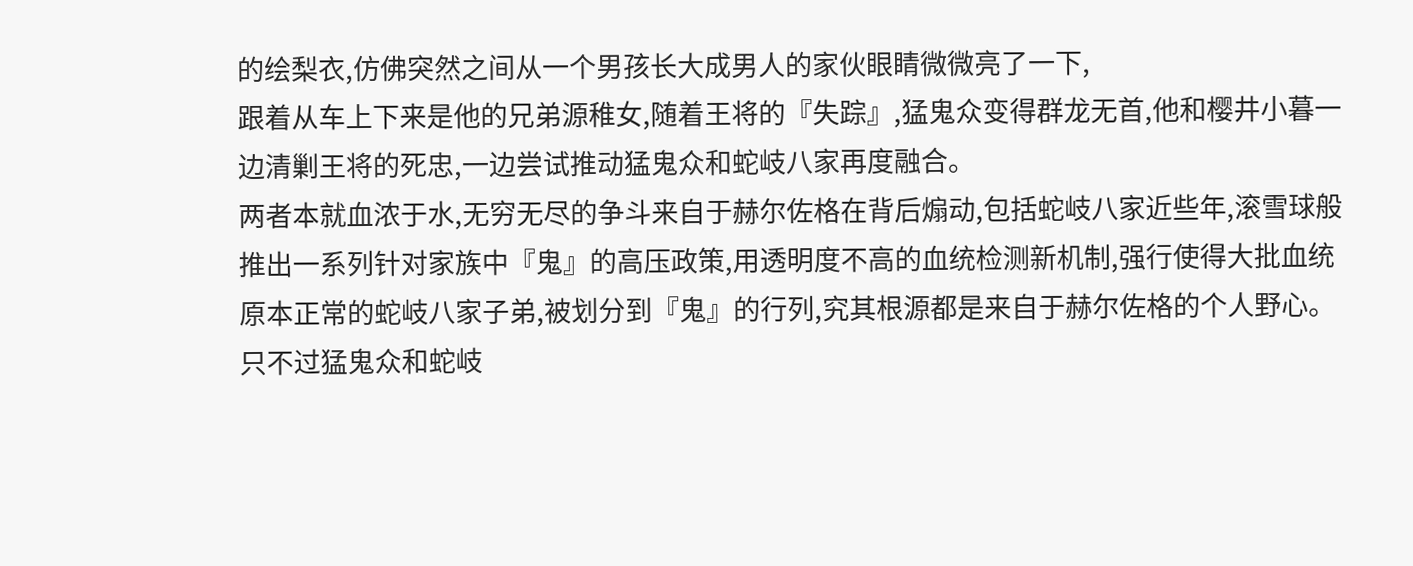的绘梨衣,仿佛突然之间从一个男孩长大成男人的家伙眼睛微微亮了一下,
跟着从车上下来是他的兄弟源稚女,随着王将的『失踪』,猛鬼众变得群龙无首,他和樱井小暮一边清剿王将的死忠,一边尝试推动猛鬼众和蛇岐八家再度融合。
两者本就血浓于水,无穷无尽的争斗来自于赫尔佐格在背后煽动,包括蛇岐八家近些年,滚雪球般推出一系列针对家族中『鬼』的高压政策,用透明度不高的血统检测新机制,强行使得大批血统原本正常的蛇岐八家子弟,被划分到『鬼』的行列,究其根源都是来自于赫尔佐格的个人野心。
只不过猛鬼众和蛇岐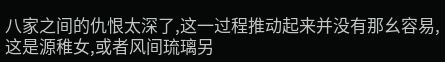八家之间的仇恨太深了,这一过程推动起来并没有那幺容易,这是源稚女,或者风间琉璃另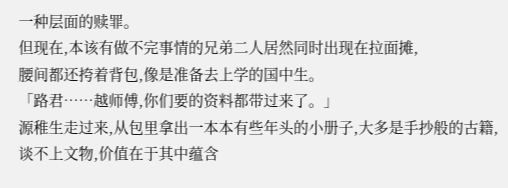一种层面的赎罪。
但现在,本该有做不完事情的兄弟二人居然同时出现在拉面摊,
腰间都还挎着背包,像是准备去上学的国中生。
「路君……越师傅,你们要的资料都带过来了。」
源稚生走过来,从包里拿出一本本有些年头的小册子,大多是手抄般的古籍,谈不上文物,价值在于其中蕴含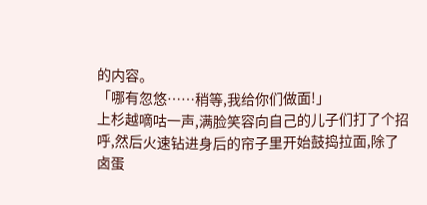的内容。
「哪有忽悠……稍等,我给你们做面!」
上杉越嘀咕一声,满脸笑容向自己的儿子们打了个招呼,然后火速钻进身后的帘子里开始鼓捣拉面,除了卤蛋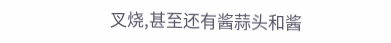叉烧,甚至还有酱蒜头和酱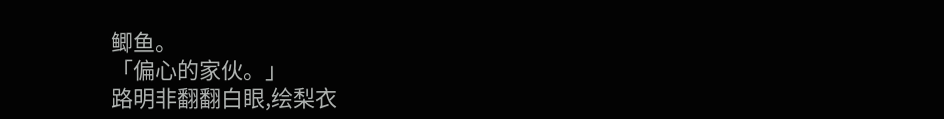鲫鱼。
「偏心的家伙。」
路明非翻翻白眼,绘梨衣